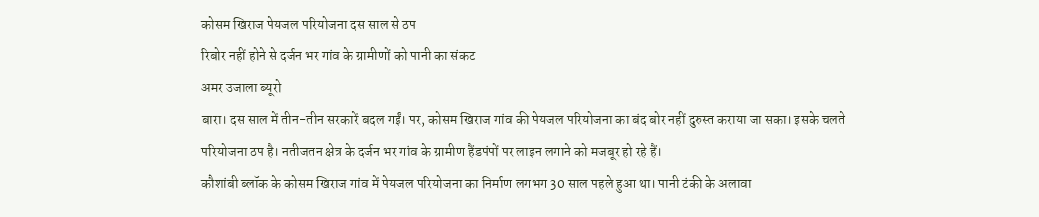कोसम खिराज पेयजल परियोजना दस साल से ठप
रिबोर नहीं होने से दर्जन भर गांव के ग्रामीणों को पानी का संकट
अमर उजाला ब्यूरो
बारा। दस साल में तीन-तीन सरकारें बदल गईं। पर, कोसम खिराज गांव की पेयजल परियोजना का बंद बोर नहीं दुरुस्त कराया जा सका। इसके चलते परियोजना ठप है। नतीजतन क्षेत्र के दर्जन भर गांव के ग्रामीण हैंडपंपों पर लाइन लगाने को मजबूर हो रहे हैं।
कौशांबी ब्लॉक के कोसम खिराज गांव में पेयजल परियोजना का निर्माण लगभग 30 साल पहले हुआ था। पानी टंकी के अलावा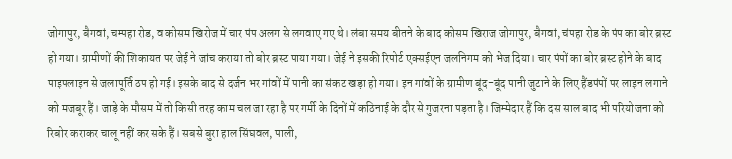जोगापुर, बैगवां, चम्पहा रोड, व कोसम खिरोज में चार पंप अलग से लगवाए गए थे। लंबा समय बीतने के बाद कोसम खिराज जोगापुर, बैगवां, चंपहा रोड के पंप का बोर ब्रस्ट हो गया। ग्रामीणों की शिकायत पर जेई ने जांच कराया तो बोर ब्रस्ट पाया गया। जेई ने इसकी रिपोर्ट एक्सईएन जलनिगम को भेज दिया। चार पंपों का बोर ब्रस्ट होने के बाद पाइपलाइन से जलापूर्ति ठप हो गई। इसके बाद से दर्जन भर गांवों में पानी का संकट खड़ा हो गया। इन गांवों के ग्रामीण बूंद-बूंद पानी जुटाने के लिए हैंडपंपों पर लाइन लगाने को मजबूर हैं। जाड़े के मौसम में तो किसी तरह काम चल जा रहा है पर गर्मी के दिनों में कठिनाई के दौर से गुजरना पड़ता है। जिम्मेदार हैं कि दस साल बाद भी परियोजना को रिबोर कराकर चालू नहीं कर सके हैं। सबसे बुरा हाल सिंघवल, पाली,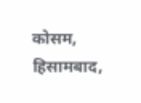कोसम, हिसामबाद,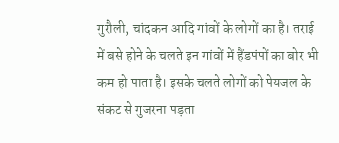गुरौली, चांदकन आदि गांवों के लोगों का है। तराई में बसे होने के चलते इन गांवों में हैंडपंपों का बोर भी कम हो पाता है। इसके चलते लोगों को पेयजल के संकट से गुजरना पड़ता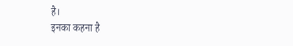है।
इनका कहना है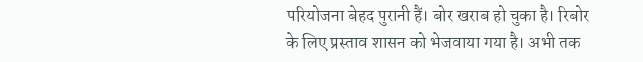परियोजना बेहद पुरानी हैं। बोर खराब हो चुका है। रिबोर के लिए प्रस्ताव शासन को भेजवाया गया है। अभी तक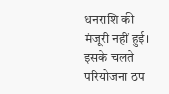धनराशि की मंजूरी नहीं हुई। इसके चलते परियोजना ठप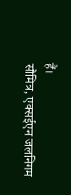हैं।
सौमित्र, एक्सईएन जलनिगम